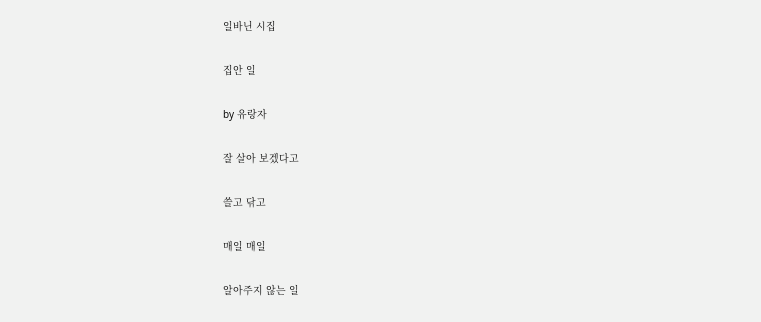일바닌 시집

집안 일

by 유랑자

잘 살아 보겠다고

쓸고 닦고

매일 매일

알아주지 않는 일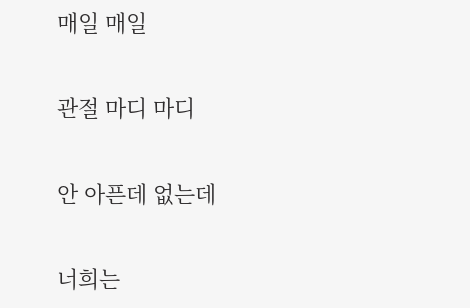매일 매일

관절 마디 마디

안 아픈데 없는데

너희는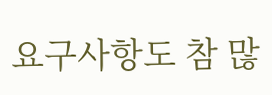요구사항도 참 많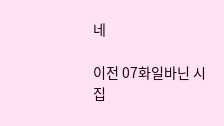네

이전 07화일바닌 시집